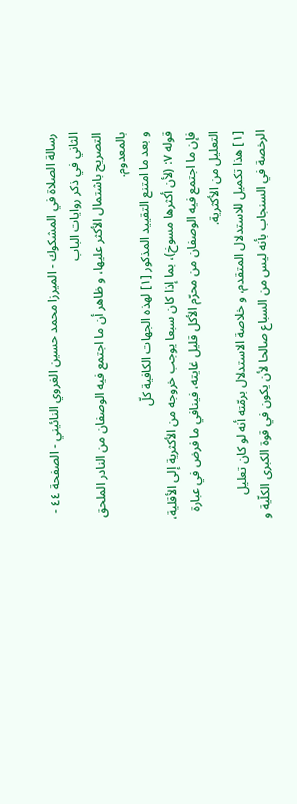رسالة الصلاة في المشكوك - الميرزا محمد حسين الغروي النائيني - الصفحة ٤٤ - الثاني في ذكر روايات الباب
التصريح باشتمال الأكثر عليها، و ظاهر أن ما اجتمع فيه الوصفان من النادر الملحق بالمعدوم.
و بعد ما امتنع التقييد المذكور [١] لهذه الجهات الكافية كلّ
قوله ٧: (لأن أكثرها مسوخ)، بما إذا كان سبعا يوجب خروجه من الأكثرية إلى الأقلية، فإن ما اجتمع فيه الوصفان من محرّم الأكل قليل غايته، فينافي ما فرض في عبارة التعليل من الأكثرية.
[١] هذا تكميل للاستدلال المتقدم، و خلاصة الاستدلال برمّته أنه لو كان تعليل الرخصة في السنجاب بأنه ليس من السباع صالحا لأن يكون في قوة الكبرى الكلّية و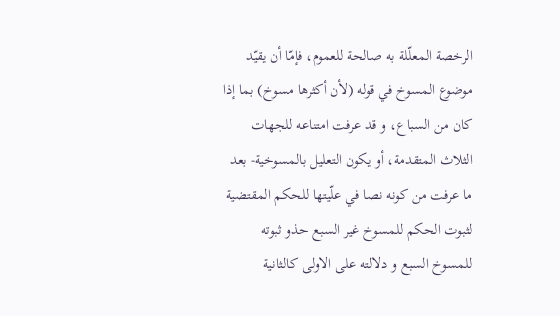الرخصة المعلّلة به صالحة للعموم، فإمّا أن يقيّد موضوع المسوخ في قوله (لأن أكثرها مسوخ) بما إذا كان من السباع، و قد عرفت امتناعه للجهات الثلاث المتقدمة، أو يكون التعليل بالمسوخية- بعد ما عرفت من كونه نصا في علّيتها للحكم المقتضية لثبوت الحكم للمسوخ غير السبع حذو ثبوته للمسوخ السبع و دلالته على الاولى كالثانية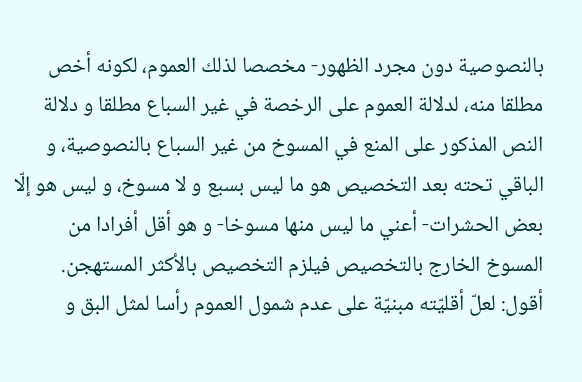بالنصوصية دون مجرد الظهور- مخصصا لذلك العموم، لكونه أخص مطلقا منه، لدلالة العموم على الرخصة في غير السباع مطلقا و دلالة النص المذكور على المنع في المسوخ من غير السباع بالنصوصية، و الباقي تحته بعد التخصيص هو ما ليس بسبع و لا مسوخ، و ليس هو إلّا بعض الحشرات- أعني ما ليس منها مسوخا- و هو أقل أفرادا من المسوخ الخارج بالتخصيص فيلزم التخصيص بالأكثر المستهجن.
أقول: لعلّ أقليّته مبنيّة على عدم شمول العموم رأسا لمثل البق و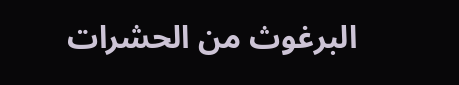البرغوث من الحشرات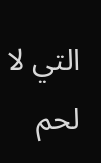التي لا لحم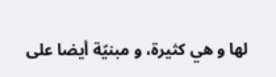لها و هي كثيرة، و مبنيّة أيضا على